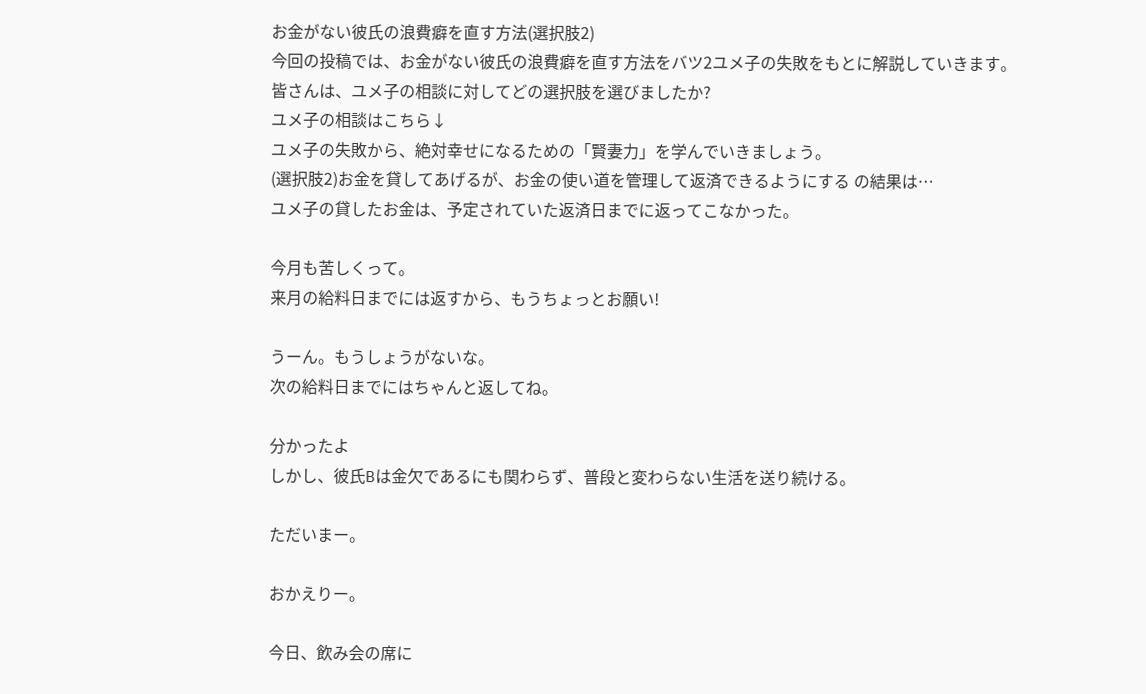お金がない彼氏の浪費癖を直す方法(選択肢2)
今回の投稿では、お金がない彼氏の浪費癖を直す方法をバツ2ユメ子の失敗をもとに解説していきます。
皆さんは、ユメ子の相談に対してどの選択肢を選びましたか?
ユメ子の相談はこちら↓
ユメ子の失敗から、絶対幸せになるための「賢妻力」を学んでいきましょう。
(選択肢2)お金を貸してあげるが、お金の使い道を管理して返済できるようにする の結果は…
ユメ子の貸したお金は、予定されていた返済日までに返ってこなかった。

今月も苦しくって。
来月の給料日までには返すから、もうちょっとお願い!

うーん。もうしょうがないな。
次の給料日までにはちゃんと返してね。

分かったよ
しかし、彼氏Bは金欠であるにも関わらず、普段と変わらない生活を送り続ける。

ただいまー。

おかえりー。

今日、飲み会の席に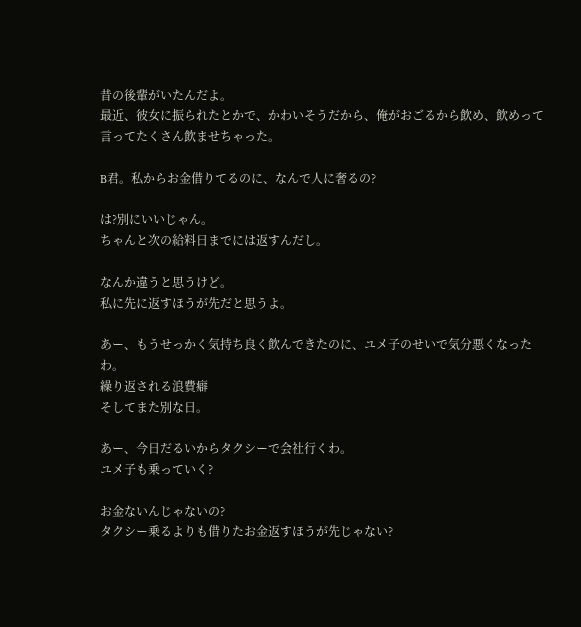昔の後輩がいたんだよ。
最近、彼女に振られたとかで、かわいそうだから、俺がおごるから飲め、飲めって言ってたくさん飲ませちゃった。

B君。私からお金借りてるのに、なんで人に奢るの?

は?別にいいじゃん。
ちゃんと次の給料日までには返すんだし。

なんか違うと思うけど。
私に先に返すほうが先だと思うよ。

あー、もうせっかく気持ち良く飲んできたのに、ユメ子のせいで気分悪くなったわ。
繰り返される浪費癖
そしてまた別な日。

あー、今日だるいからタクシーで会社行くわ。
ユメ子も乗っていく?

お金ないんじゃないの?
タクシー乗るよりも借りたお金返すほうが先じゃない?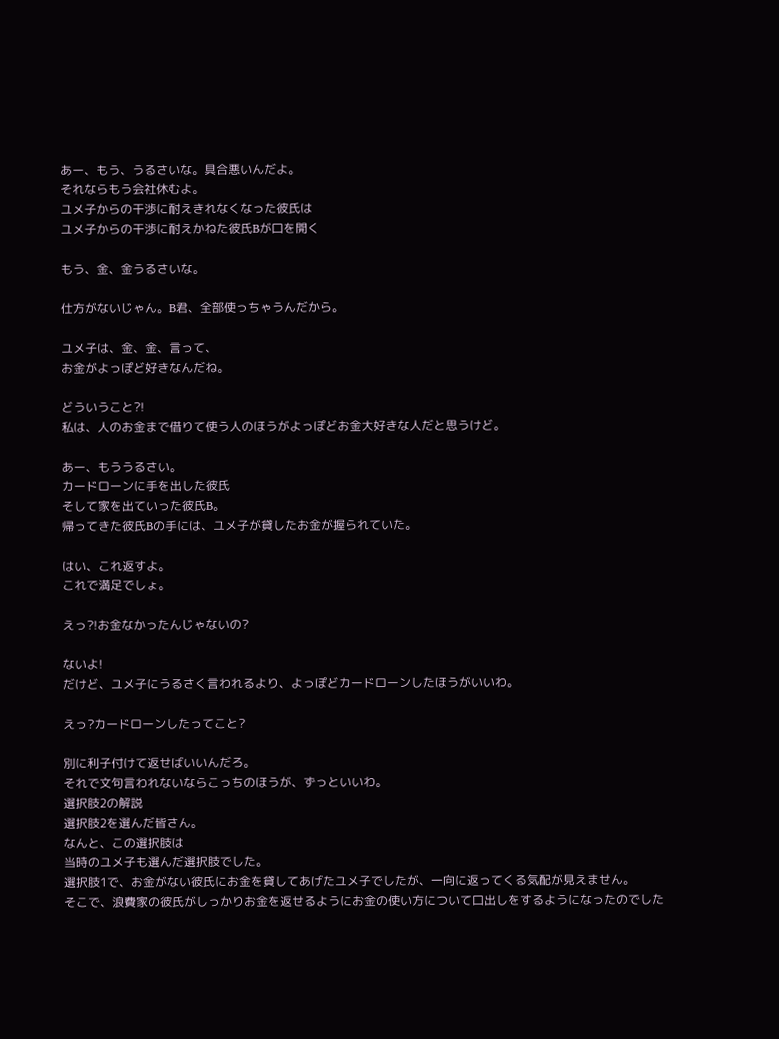あー、もう、うるさいな。具合悪いんだよ。
それならもう会社休むよ。
ユメ子からの干渉に耐えきれなくなった彼氏は
ユメ子からの干渉に耐えかねた彼氏Bが口を開く

もう、金、金うるさいな。

仕方がないじゃん。B君、全部使っちゃうんだから。

ユメ子は、金、金、言って、
お金がよっぽど好きなんだね。

どういうこと?!
私は、人のお金まで借りて使う人のほうがよっぽどお金大好きな人だと思うけど。

あー、もううるさい。
カードローンに手を出した彼氏
そして家を出ていった彼氏B。
帰ってきた彼氏Bの手には、ユメ子が貸したお金が握られていた。

はい、これ返すよ。
これで満足でしょ。

えっ?!お金なかったんじゃないの?

ないよ!
だけど、ユメ子にうるさく言われるより、よっぽどカードローンしたほうがいいわ。

えっ?カードローンしたってこと?

別に利子付けて返せばいいんだろ。
それで文句言われないならこっちのほうが、ずっといいわ。
選択肢2の解説
選択肢2を選んだ皆さん。
なんと、この選択肢は
当時のユメ子も選んだ選択肢でした。
選択肢1で、お金がない彼氏にお金を貸してあげたユメ子でしたが、一向に返ってくる気配が見えません。
そこで、浪費家の彼氏がしっかりお金を返せるようにお金の使い方について口出しをするようになったのでした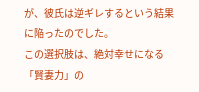が、彼氏は逆ギレするという結果に陥ったのでした。
この選択肢は、絶対幸せになる
「賢妻力」の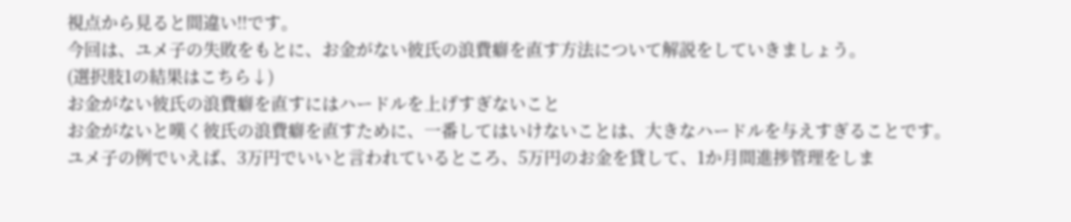視点から見ると間違い!!です。
今回は、ユメ子の失敗をもとに、お金がない彼氏の浪費癖を直す方法について解説をしていきましょう。
(選択肢1の結果はこちら↓)
お金がない彼氏の浪費癖を直すにはハードルを上げすぎないこと
お金がないと嘆く彼氏の浪費癖を直すために、一番してはいけないことは、大きなハードルを与えすぎることです。
ユメ子の例でいえば、3万円でいいと言われているところ、5万円のお金を貸して、1か月間進捗管理をしま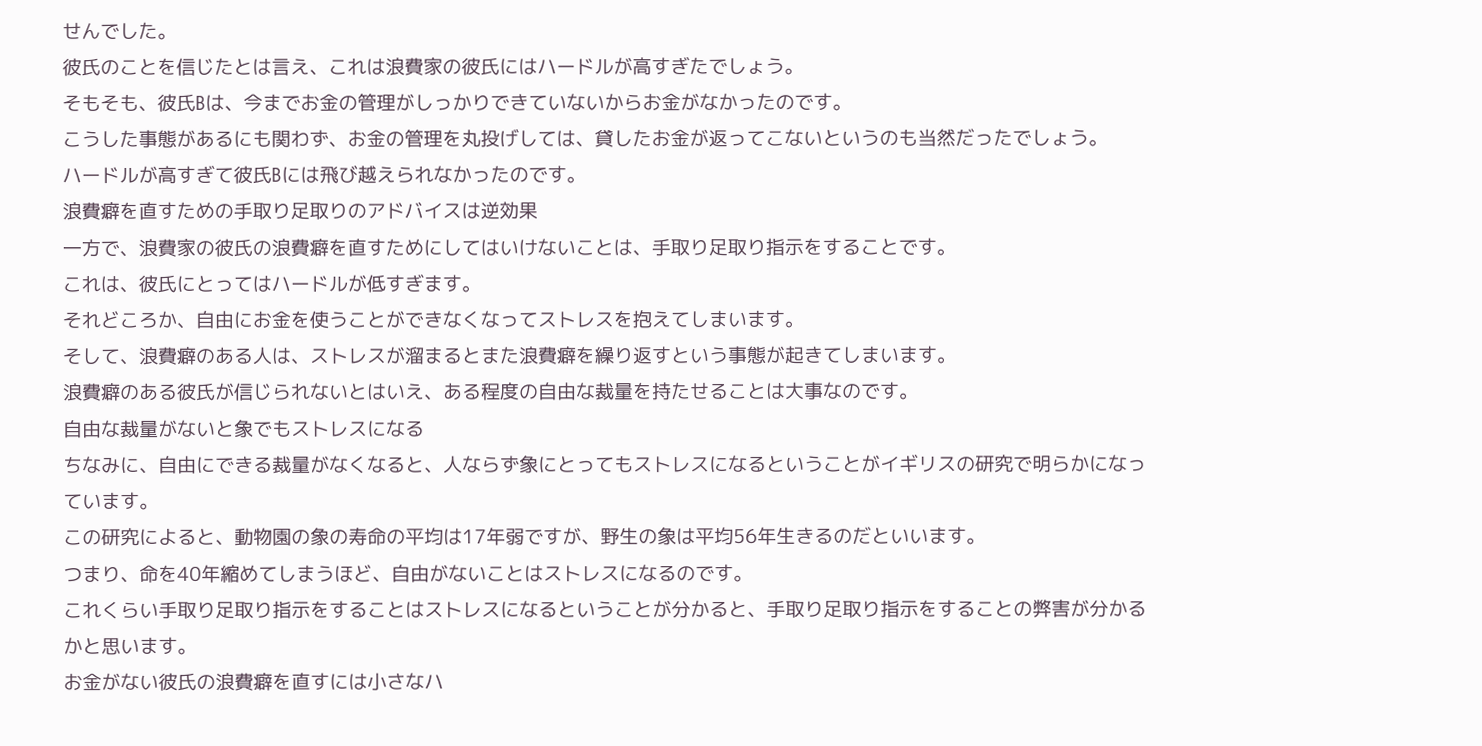せんでした。
彼氏のことを信じたとは言え、これは浪費家の彼氏にはハードルが高すぎたでしょう。
そもそも、彼氏Bは、今までお金の管理がしっかりできていないからお金がなかったのです。
こうした事態があるにも関わず、お金の管理を丸投げしては、貸したお金が返ってこないというのも当然だったでしょう。
ハードルが高すぎて彼氏Bには飛び越えられなかったのです。
浪費癖を直すための手取り足取りのアドバイスは逆効果
一方で、浪費家の彼氏の浪費癖を直すためにしてはいけないことは、手取り足取り指示をすることです。
これは、彼氏にとってはハードルが低すぎます。
それどころか、自由にお金を使うことができなくなってストレスを抱えてしまいます。
そして、浪費癖のある人は、ストレスが溜まるとまた浪費癖を繰り返すという事態が起きてしまいます。
浪費癖のある彼氏が信じられないとはいえ、ある程度の自由な裁量を持たせることは大事なのです。
自由な裁量がないと象でもストレスになる
ちなみに、自由にできる裁量がなくなると、人ならず象にとってもストレスになるということがイギリスの研究で明らかになっています。
この研究によると、動物園の象の寿命の平均は17年弱ですが、野生の象は平均56年生きるのだといいます。
つまり、命を40年縮めてしまうほど、自由がないことはストレスになるのです。
これくらい手取り足取り指示をすることはストレスになるということが分かると、手取り足取り指示をすることの弊害が分かるかと思います。
お金がない彼氏の浪費癖を直すには小さなハ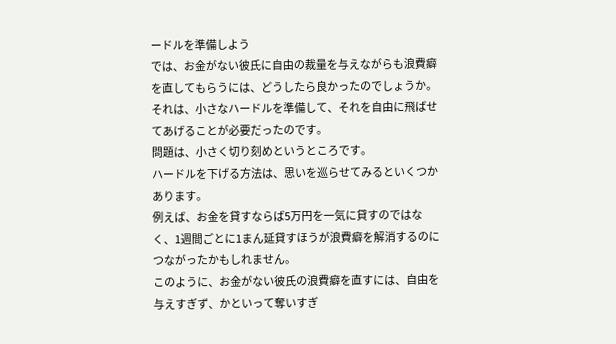ードルを準備しよう
では、お金がない彼氏に自由の裁量を与えながらも浪費癖を直してもらうには、どうしたら良かったのでしょうか。
それは、小さなハードルを準備して、それを自由に飛ばせてあげることが必要だったのです。
問題は、小さく切り刻めというところです。
ハードルを下げる方法は、思いを巡らせてみるといくつかあります。
例えば、お金を貸すならば5万円を一気に貸すのではなく、1週間ごとに1まん延貸すほうが浪費癖を解消するのにつながったかもしれません。
このように、お金がない彼氏の浪費癖を直すには、自由を与えすぎず、かといって奪いすぎ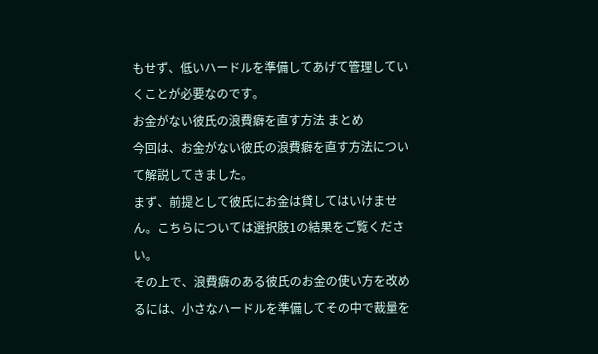もせず、低いハードルを準備してあげて管理していくことが必要なのです。
お金がない彼氏の浪費癖を直す方法 まとめ
今回は、お金がない彼氏の浪費癖を直す方法について解説してきました。
まず、前提として彼氏にお金は貸してはいけません。こちらについては選択肢1の結果をご覧ください。
その上で、浪費癖のある彼氏のお金の使い方を改めるには、小さなハードルを準備してその中で裁量を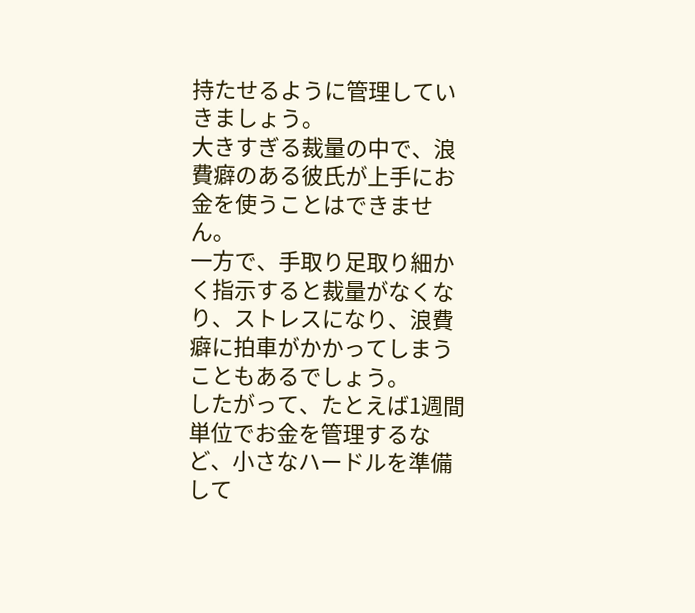持たせるように管理していきましょう。
大きすぎる裁量の中で、浪費癖のある彼氏が上手にお金を使うことはできません。
一方で、手取り足取り細かく指示すると裁量がなくなり、ストレスになり、浪費癖に拍車がかかってしまうこともあるでしょう。
したがって、たとえば1週間単位でお金を管理するなど、小さなハードルを準備して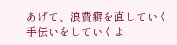あげて、浪費癖を直していく手伝いをしていくよ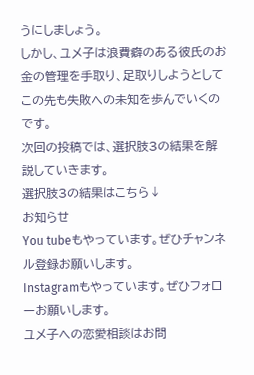うにしましょう。
しかし、ユメ子は浪費癖のある彼氏のお金の管理を手取り、足取りしようとしてこの先も失敗への未知を歩んでいくのです。
次回の投稿では、選択肢3の結果を解説していきます。
選択肢3の結果はこちら↓
お知らせ
You tubeもやっています。ぜひチャンネル登録お願いします。
Instagramもやっています。ぜひフォローお願いします。
ユメ子への恋愛相談はお問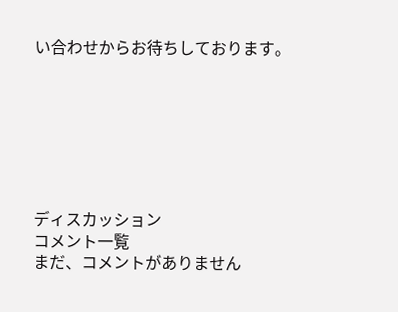い合わせからお待ちしております。







ディスカッション
コメント一覧
まだ、コメントがありません